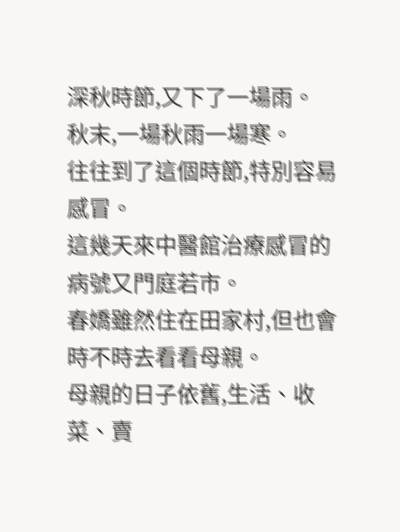深秋時節,又下了一場雨。
秋末,一場秋雨一場寒。
往往到了這個時節,特別容易感冒。
這幾天來中醫館治療感冒的病號又門庭若市。
春嬌雖然住在田家村,但也會時不時去看看母親。
母親的日子依舊,生活、收菜、賣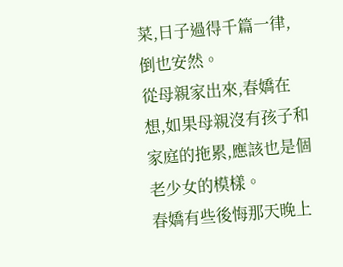菜,日子過得千篇一律,倒也安然。
從母親家出來,春嬌在想,如果母親沒有孩子和家庭的拖累,應該也是個老少女的模樣。
春嬌有些後悔那天晚上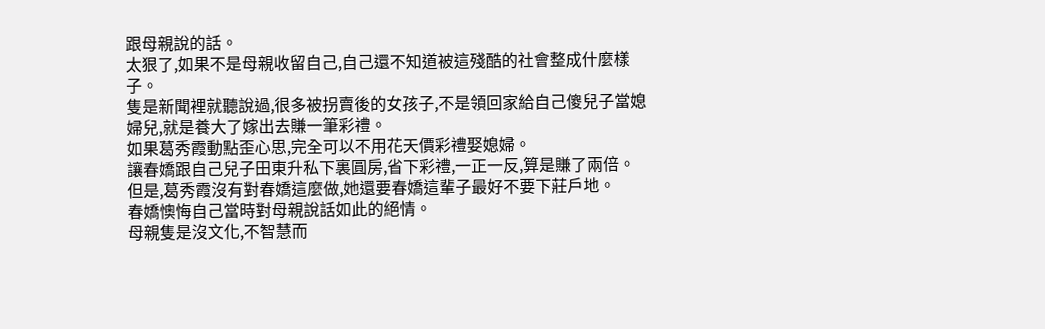跟母親說的話。
太狠了,如果不是母親收留自己,自己還不知道被這殘酷的社會整成什麼樣子。
隻是新聞裡就聽說過,很多被拐賣後的女孩子,不是領回家給自己傻兒子當媳婦兒,就是養大了嫁出去賺一筆彩禮。
如果葛秀霞動點歪心思,完全可以不用花天價彩禮娶媳婦。
讓春嬌跟自己兒子田東升私下裏圓房,省下彩禮,一正一反,算是賺了兩倍。
但是,葛秀霞沒有對春嬌這麼做,她還要春嬌這輩子最好不要下莊戶地。
春嬌懊悔自己當時對母親說話如此的絕情。
母親隻是沒文化,不智慧而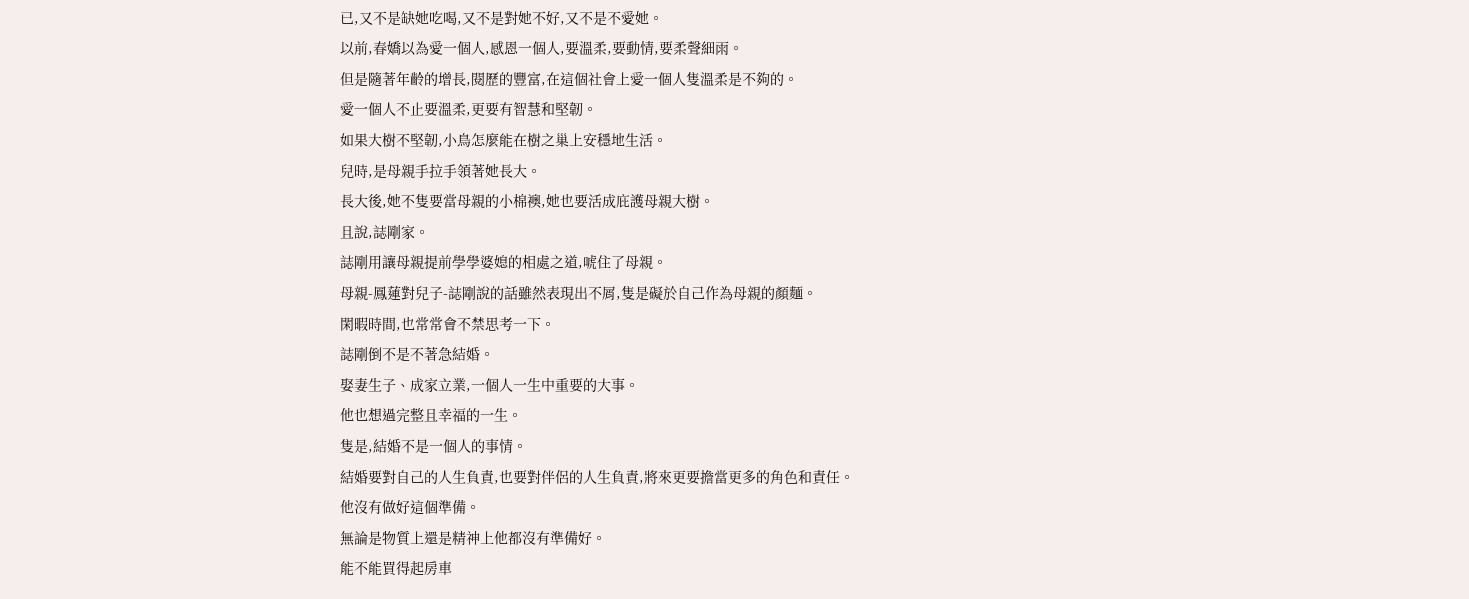已,又不是缺她吃喝,又不是對她不好,又不是不愛她。
以前,春嬌以為愛一個人,感恩一個人,要溫柔,要動情,要柔聲細雨。
但是隨著年齡的增長,閱歷的豐富,在這個社會上愛一個人隻溫柔是不夠的。
愛一個人不止要溫柔,更要有智慧和堅韌。
如果大樹不堅韌,小鳥怎麼能在樹之巢上安穩地生活。
兒時,是母親手拉手領著她長大。
長大後,她不隻要當母親的小棉襖,她也要活成庇護母親大樹。
且說,誌剛家。
誌剛用讓母親提前學學婆媳的相處之道,唬住了母親。
母親-鳳蓮對兒子-誌剛說的話雖然表現出不屑,隻是礙於自己作為母親的顏麵。
閑暇時間,也常常會不禁思考一下。
誌剛倒不是不著急結婚。
娶妻生子、成家立業,一個人一生中重要的大事。
他也想過完整且幸福的一生。
隻是,結婚不是一個人的事情。
結婚要對自己的人生負責,也要對伴侶的人生負責,將來更要擔當更多的角色和責任。
他沒有做好這個準備。
無論是物質上還是精神上他都沒有準備好。
能不能買得起房車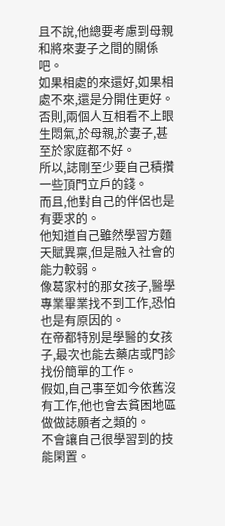且不說,他總要考慮到母親和將來妻子之間的關係吧。
如果相處的來還好,如果相處不來,還是分開住更好。
否則,兩個人互相看不上眼生悶氣,於母親,於妻子,甚至於家庭都不好。
所以,誌剛至少要自己積攢一些頂門立戶的錢。
而且,他對自己的伴侶也是有要求的。
他知道自己雖然學習方麵天賦異稟,但是融入社會的能力較弱。
像葛家村的那女孩子,醫學專業畢業找不到工作,恐怕也是有原因的。
在帝都特別是學醫的女孩子,最次也能去藥店或門診找份簡單的工作。
假如,自己事至如今依舊沒有工作,他也會去貧困地區做做誌願者之類的。
不會讓自己很學習到的技能閑置。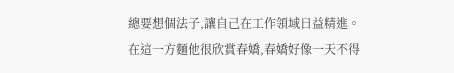總要想個法子,讓自己在工作領域日益精進。
在這一方麵他很欣賞春嬌,春嬌好像一天不得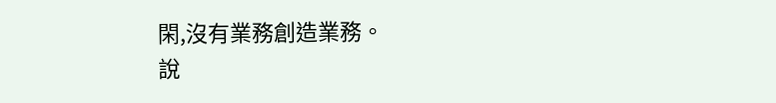閑,沒有業務創造業務。
說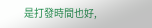是打發時間也好,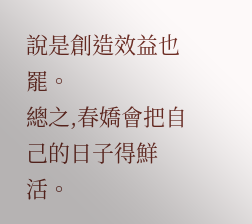說是創造效益也罷。
總之,春嬌會把自己的日子得鮮活。